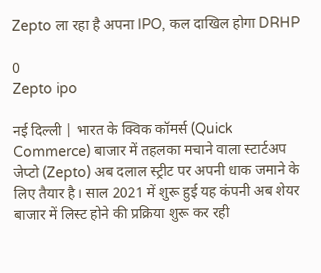Zepto ला रहा है अपना IPO, कल दाखिल होगा DRHP

0
Zepto ipo

नई दिल्ली | भारत के क्विक कॉमर्स (Quick Commerce) बाजार में तहलका मचाने वाला स्टार्टअप जेप्टो (Zepto) अब दलाल स्ट्रीट पर अपनी धाक जमाने के लिए तैयार है। साल 2021 में शुरू हुई यह कंपनी अब शेयर बाजार में लिस्ट होने की प्रक्रिया शुरू कर रही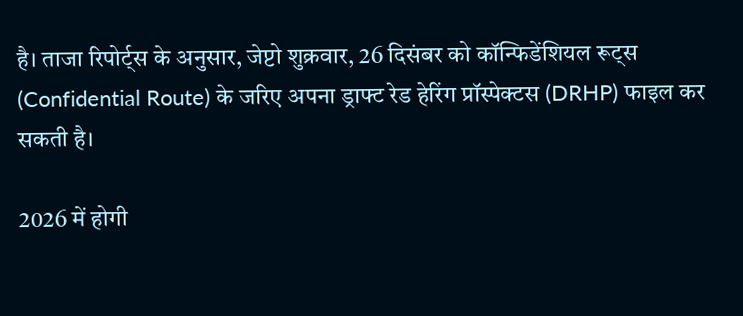है। ताजा रिपोर्ट्स के अनुसार, जेप्टो शुक्रवार, 26 दिसंबर को कॉन्फिडेंशियल रूट्स (Confidential Route) के जरिए अपना ड्राफ्ट रेड हेरिंग प्रॉस्पेक्टस (DRHP) फाइल कर सकती है।

2026 में होगी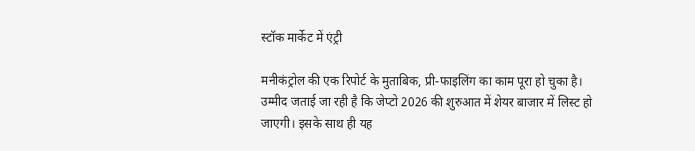स्टॉक मार्केट में एंट्री

मनीकंट्रोल की एक रिपोर्ट के मुताबिक, प्री-फाइलिंग का काम पूरा हो चुका है। उम्मीद जताई जा रही है कि जेप्टो 2026 की शुरुआत में शेयर बाजार में लिस्ट हो जाएगी। इसके साथ ही यह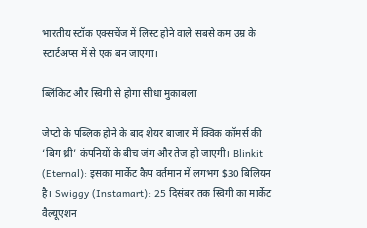भारतीय स्टॉक एक्सचेंज में लिस्ट होने वाले सबसे कम उम्र के स्टार्टअप्स में से एक बन जाएगा।

ब्लिंकिट और स्विगी से होगा सीधा मुकाबला

जेप्टो के पब्लिक होने के बाद शेयर बाजार में क्विक कॉमर्स की ‘बिग थ्री’ कंपनियों के बीच जंग और तेज हो जाएगी। Blinkit (Eternal): इसका मार्केट कैप वर्तमान में लगभग $30 बिलियन है। Swiggy (Instamart): 25 दिसंबर तक स्विगी का मार्केट वैल्यूएशन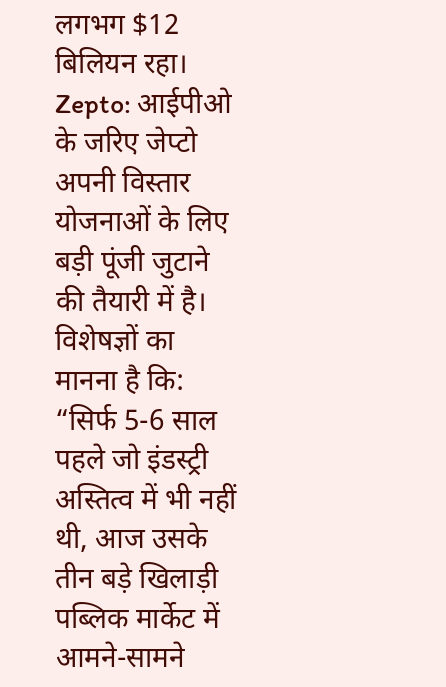लगभग $12 बिलियन रहा। Zepto: आईपीओ के जरिए जेप्टो अपनी विस्तार योजनाओं के लिए बड़ी पूंजी जुटाने की तैयारी में है। विशेषज्ञों का मानना है कि: “सिर्फ 5-6 साल पहले जो इंडस्ट्री अस्तित्व में भी नहीं थी, आज उसके तीन बड़े खिलाड़ी पब्लिक मार्केट में आमने-सामने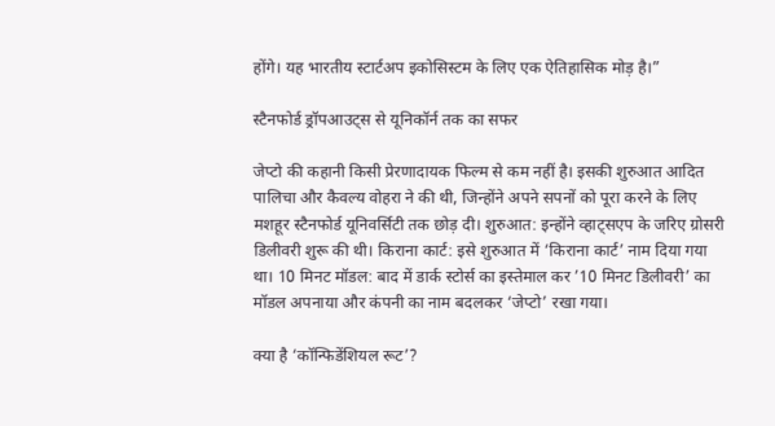होंगे। यह भारतीय स्टार्टअप इकोसिस्टम के लिए एक ऐतिहासिक मोड़ है।”

स्टैनफोर्ड ड्रॉपआउट्स से यूनिकॉर्न तक का सफर

जेप्टो की कहानी किसी प्रेरणादायक फिल्म से कम नहीं है। इसकी शुरुआत आदित पालिचा और कैवल्य वोहरा ने की थी, जिन्होंने अपने सपनों को पूरा करने के लिए मशहूर स्टैनफोर्ड यूनिवर्सिटी तक छोड़ दी। शुरुआत: इन्होंने व्हाट्सएप के जरिए ग्रोसरी डिलीवरी शुरू की थी। किराना कार्ट: इसे शुरुआत में ‘किराना कार्ट’ नाम दिया गया था। 10 मिनट मॉडल: बाद में डार्क स्टोर्स का इस्तेमाल कर ’10 मिनट डिलीवरी’ का मॉडल अपनाया और कंपनी का नाम बदलकर ‘जेप्टो’ रखा गया।

क्या है ‘कॉन्फिडेंशियल रूट’?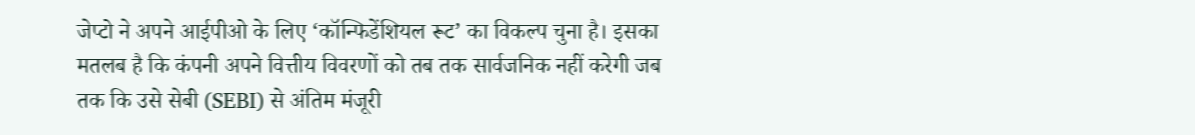जेप्टो ने अपने आईपीओ के लिए ‘कॉन्फिडेंशियल रूट’ का विकल्प चुना है। इसका मतलब है कि कंपनी अपने वित्तीय विवरणों को तब तक सार्वजनिक नहीं करेगी जब तक कि उसे सेबी (SEBI) से अंतिम मंजूरी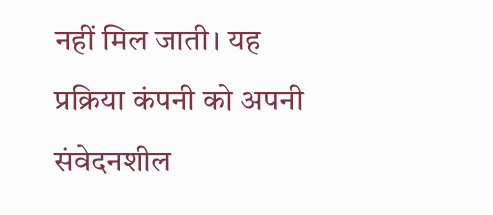नहीं मिल जाती। यह प्रक्रिया कंपनी को अपनी संवेदनशील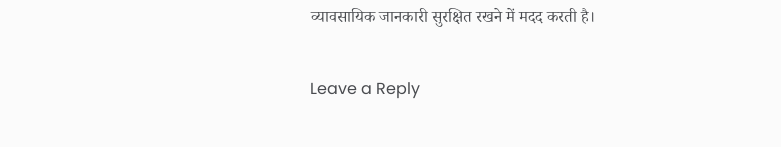व्यावसायिक जानकारी सुरक्षित रखने में मदद करती है।

Leave a Reply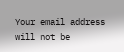Your email address will not be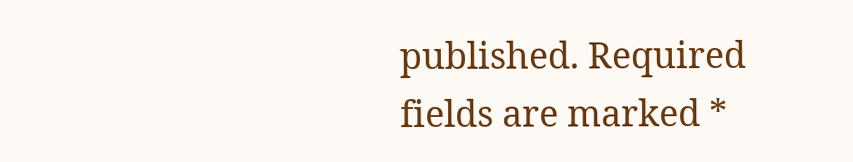published. Required fields are marked *